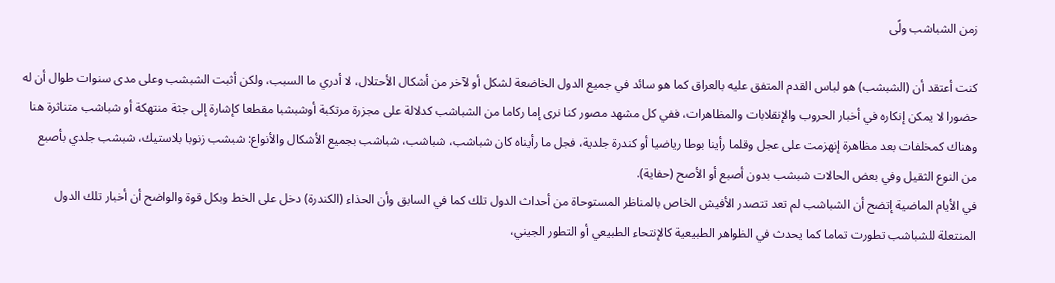زمن الشباشب ولًى

كنت أعتقد أن (الشبشب) هو لباس القدم المتفق عليه بالعراق كما هو سائد في جميع الدول الخاضعة لشكل أو لآخر من أشكال الأحتلال، لا أدري ما السبب، ولكن أثبت الشبشب وعلى مدى سنوات طوال أن له حضورا لا يمكن إنكاره في أخبار الحروب والإنقلابات والمظاهرات، ففي كل مشهد مصور كنا نرى إما ركاما من الشباشب كدلالة على مجزرة مرتكبة أوشبشبا مقطعا كإشارة إلى جثة منتهكة أو شباشب متناثرة هنا وهناك كمخلفات بعد مظاهرة إنهزمت على عجل وقلما رأينا بوطا رياضيا أو كندرة جلدية، فجل ما رأيناه كان شباشب، شباشب، شباشب بجميع الأشكال والأنواع: شبشب زنوبا بلاستيك، شبشب جلدي بأصبع من النوع الثقيل وفي بعض الحالات شبشب بدون أصبع أو الأصح (حفاية).
في الأيام الماضية إتضح أن الشباشب لم تعد تتصدر الأفيش الخاص بالمناظر المستوحاة من أحداث الدول تلك كما في السابق وأن الحذاء (الكندرة) دخل على الخط وبكل قوة والواضح أن أخبار تلك الدول المنتعلة للشباشب تطورت تماما كما يحدث في الظواهر الطبيعية كالإنتحاء الطبيعي أو التطور الجيني،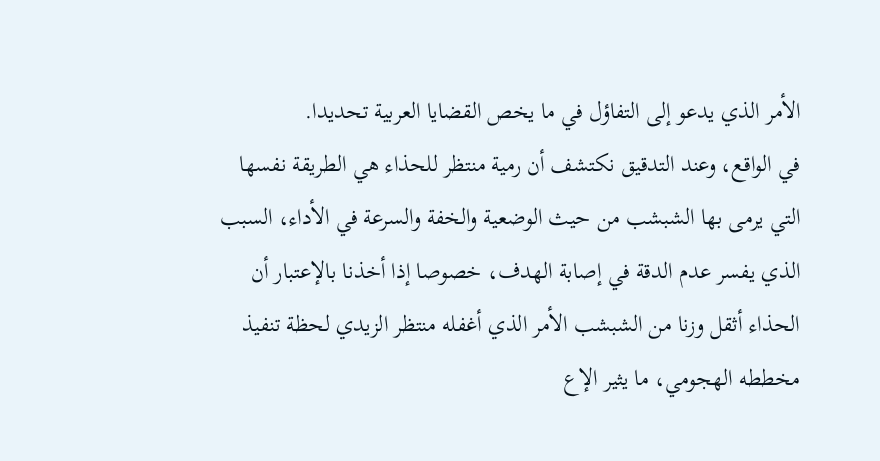الأمر الذي يدعو إلى التفاؤل في ما يخص القضايا العربية تحديدا.
في الواقع، وعند التدقيق نكتشف أن رمية منتظر للحذاء هي الطريقة نفسها التي يرمى بها الشبشب من حيث الوضعية والخفة والسرعة في الأداء، السبب الذي يفسر عدم الدقة في إصابة الهدف، خصوصا إذا أخذنا بالإعتبار أن الحذاء أثقل وزنا من الشبشب الأمر الذي أغفله منتظر الزيدي لحظة تنفيذ مخططه الهجومي، ما يثير الإع